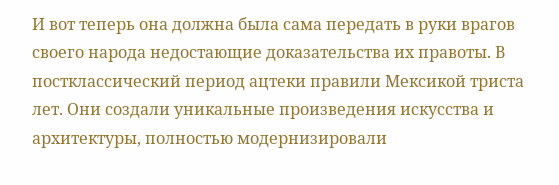И вот теперь она должна была сама передать в руки врагов своего народа недостающие доказательства их правоты. В постклассический период ацтеки правили Мексикой триста лет. Они создали уникальные произведения искусства и архитектуры, полностью модернизировали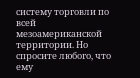систему торговли по всей мезоамериканской территории. Но спросите любого, что ему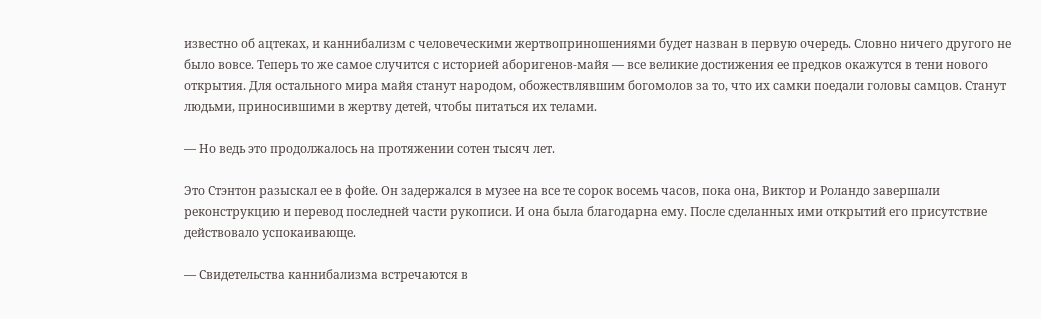известно об ацтеках, и каннибализм с человеческими жертвоприношениями будет назван в первую очередь. Словно ничего другого не было вовсе. Теперь то же самое случится с историей аборигенов-майя — все великие достижения ее предков окажутся в тени нового открытия. Для остального мира майя станут народом, обожествлявшим богомолов за то, что их самки поедали головы самцов. Станут людьми, приносившими в жертву детей, чтобы питаться их телами.

— Но ведь это продолжалось на протяжении сотен тысяч лет.

Это Стэнтон разыскал ее в фойе. Он задержался в музее на все те сорок восемь часов, пока она, Виктор и Роландо завершали реконструкцию и перевод последней части рукописи. И она была благодарна ему. После сделанных ими открытий его присутствие действовало успокаивающе.

— Свидетельства каннибализма встречаются в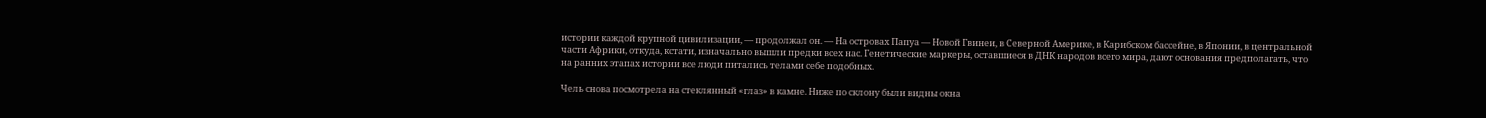истории каждой крупной цивилизации, — продолжал он. — На островах Папуа — Новой Гвинеи, в Северной Америке, в Карибском бассейне, в Японии, в центральной части Африки, откуда, кстати, изначально вышли предки всех нас. Генетические маркеры, оставшиеся в ДНК народов всего мира, дают основания предполагать, что на ранних этапах истории все люди питались телами себе подобных.

Чель снова посмотрела на стеклянный «глаз» в камне. Ниже по склону были видны окна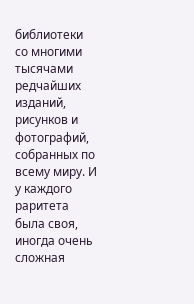библиотеки со многими тысячами редчайших изданий, рисунков и фотографий, собранных по всему миру. И у каждого раритета была своя, иногда очень сложная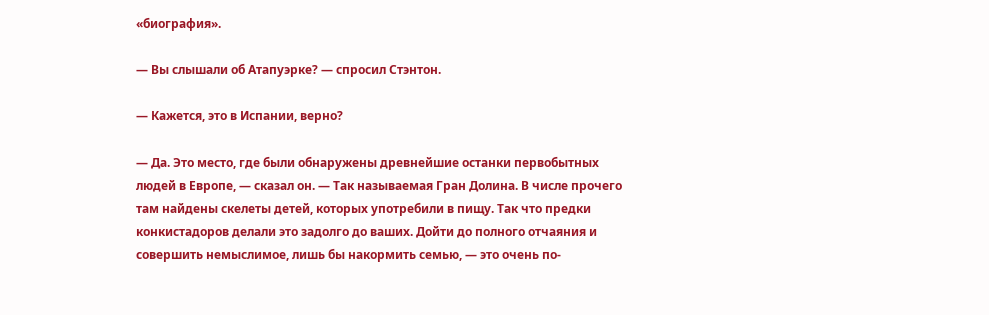«биография».

— Вы слышали об Атапуэрке? — спросил Стэнтон.

— Кажется, это в Испании, верно?

— Да. Это место, где были обнаружены древнейшие останки первобытных людей в Европе, — сказал он. — Так называемая Гран Долина. В числе прочего там найдены скелеты детей, которых употребили в пищу. Так что предки конкистадоров делали это задолго до ваших. Дойти до полного отчаяния и совершить немыслимое, лишь бы накормить семью, — это очень по-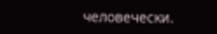человечески.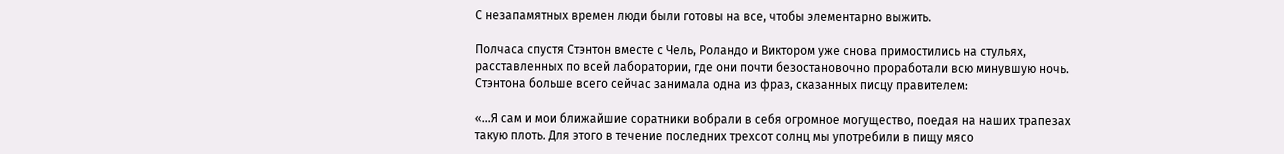С незапамятных времен люди были готовы на все, чтобы элементарно выжить.

Полчаса спустя Стэнтон вместе с Чель, Роландо и Виктором уже снова примостились на стульях, расставленных по всей лаборатории, где они почти безостановочно проработали всю минувшую ночь. Стэнтона больше всего сейчас занимала одна из фраз, сказанных писцу правителем:

«…Я сам и мои ближайшие соратники вобрали в себя огромное могущество, поедая на наших трапезах такую плоть. Для этого в течение последних трехсот солнц мы употребили в пищу мясо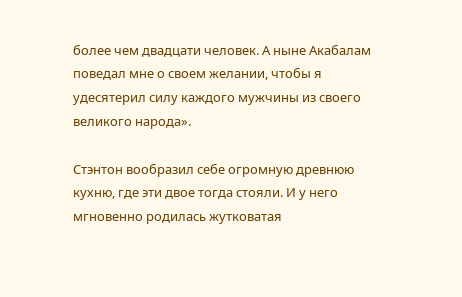более чем двадцати человек. А ныне Акабалам поведал мне о своем желании, чтобы я удесятерил силу каждого мужчины из своего великого народа».

Стэнтон вообразил себе огромную древнюю кухню, где эти двое тогда стояли. И у него мгновенно родилась жутковатая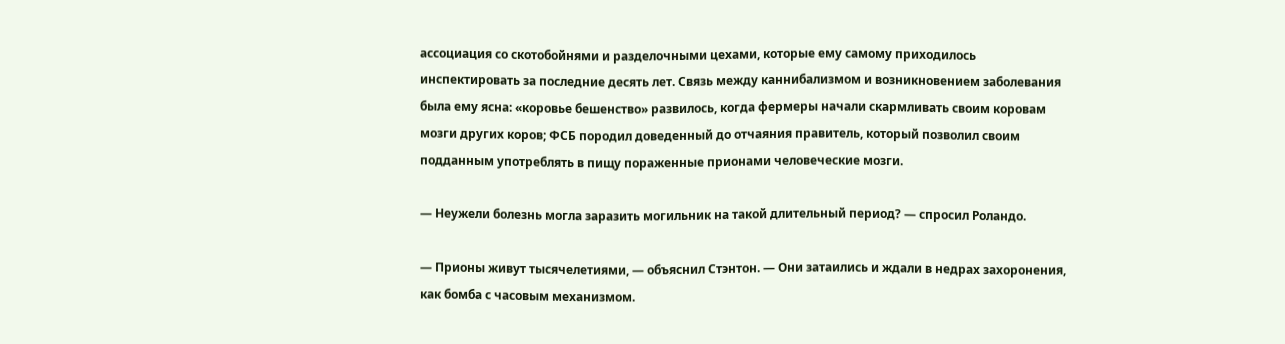ассоциация со скотобойнями и разделочными цехами, которые ему самому приходилось инспектировать за последние десять лет. Связь между каннибализмом и возникновением заболевания была ему ясна: «коровье бешенство» развилось, когда фермеры начали скармливать своим коровам мозги других коров; ФСБ породил доведенный до отчаяния правитель, который позволил своим подданным употреблять в пищу пораженные прионами человеческие мозги.

— Неужели болезнь могла заразить могильник на такой длительный период? — спросил Роландо.

— Прионы живут тысячелетиями, — объяснил Стэнтон. — Они затаились и ждали в недрах захоронения, как бомба с часовым механизмом.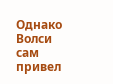Однако Волси сам привел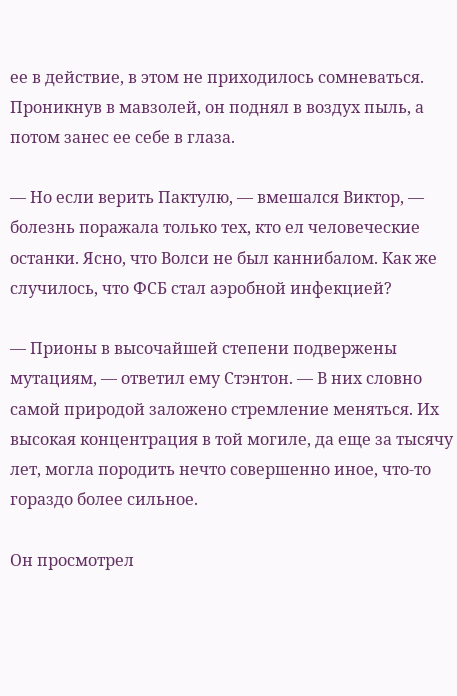ее в действие, в этом не приходилось сомневаться. Проникнув в мавзолей, он поднял в воздух пыль, а потом занес ее себе в глаза.

— Но если верить Пактулю, — вмешался Виктор, — болезнь поражала только тех, кто ел человеческие останки. Ясно, что Волси не был каннибалом. Как же случилось, что ФСБ стал аэробной инфекцией?

— Прионы в высочайшей степени подвержены мутациям, — ответил ему Стэнтон. — В них словно самой природой заложено стремление меняться. Их высокая концентрация в той могиле, да еще за тысячу лет, могла породить нечто совершенно иное, что-то гораздо более сильное.

Он просмотрел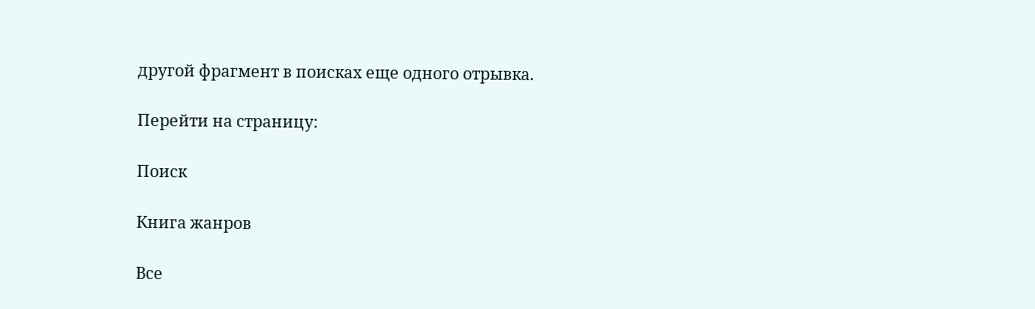другой фрагмент в поисках еще одного отрывка.

Перейти на страницу:

Поиск

Книга жанров

Все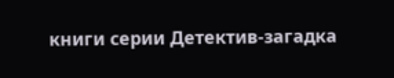книги серии Детектив-загадка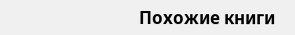Похожие книги